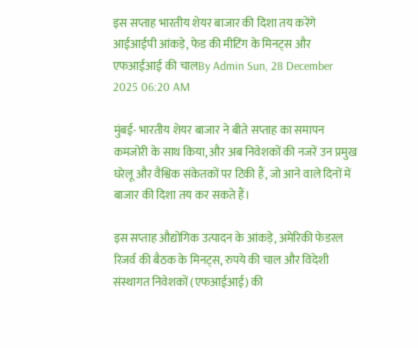इस सप्ताह भारतीय शेयर बाजार की दिशा तय करेंगे आईआईपी आंकड़े, फेड की मीटिंग के मिनट्स और एफआईआई की चालBy Admin Sun, 28 December 2025 06:20 AM

मुंबई- भारतीय शेयर बाजार ने बीते सप्ताह का समापन कमजोरी के साथ किया, और अब निवेशकों की नजरें उन प्रमुख घरेलू और वैश्विक संकेतकों पर टिकी हैं, जो आने वाले दिनों में बाजार की दिशा तय कर सकते हैं।

इस सप्ताह औद्योगिक उत्पादन के आंकड़े, अमेरिकी फेडरल रिजर्व की बैठक के मिनट्स, रुपये की चाल और विदेशी संस्थागत निवेशकों (एफआईआई) की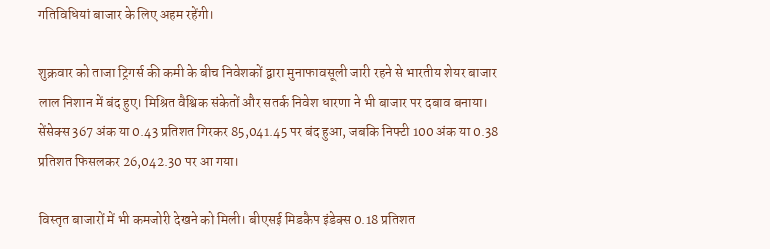गतिविधियां बाजार के लिए अहम रहेंगी।

शुक्रवार को ताजा ट्रिगर्स की कमी के बीच निवेशकों द्वारा मुनाफावसूली जारी रहने से भारतीय शेयर बाजार लाल निशान में बंद हुए। मिश्रित वैश्विक संकेतों और सतर्क निवेश धारणा ने भी बाजार पर दबाव बनाया। सेंसेक्स 367 अंक या 0.43 प्रतिशत गिरकर 85,041.45 पर बंद हुआ, जबकि निफ्टी 100 अंक या 0.38 प्रतिशत फिसलकर 26,042.30 पर आ गया।

विस्तृत बाजारों में भी कमजोरी देखने को मिली। बीएसई मिडकैप इंडेक्स 0.18 प्रतिशत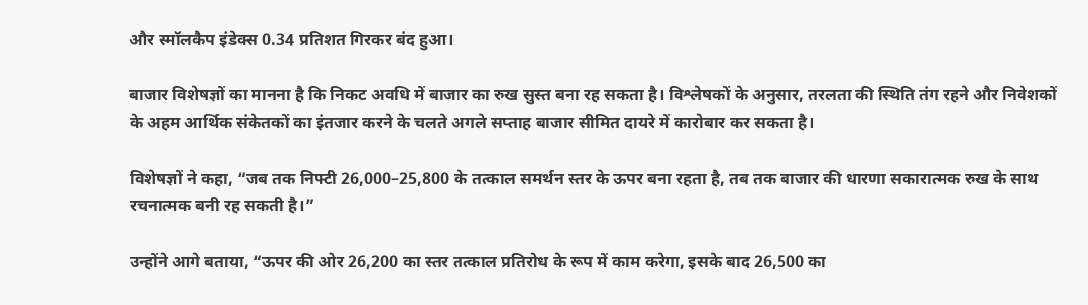और स्मॉलकैप इंडेक्स 0.34 प्रतिशत गिरकर बंद हुआ।

बाजार विशेषज्ञों का मानना है कि निकट अवधि में बाजार का रुख सुस्त बना रह सकता है। विश्लेषकों के अनुसार, तरलता की स्थिति तंग रहने और निवेशकों के अहम आर्थिक संकेतकों का इंतजार करने के चलते अगले सप्ताह बाजार सीमित दायरे में कारोबार कर सकता है।

विशेषज्ञों ने कहा, “जब तक निफ्टी 26,000–25,800 के तत्काल समर्थन स्तर के ऊपर बना रहता है, तब तक बाजार की धारणा सकारात्मक रुख के साथ रचनात्मक बनी रह सकती है।”

उन्होंने आगे बताया, “ऊपर की ओर 26,200 का स्तर तत्काल प्रतिरोध के रूप में काम करेगा, इसके बाद 26,500 का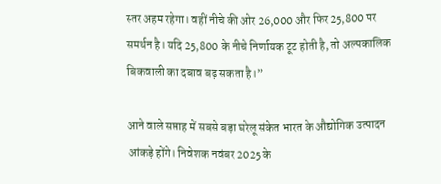स्तर अहम रहेगा। वहीं नीचे की ओर 26,000 और फिर 25,800 पर समर्थन है। यदि 25,800 के नीचे निर्णायक टूट होती है, तो अल्पकालिक बिकवाली का दबाव बढ़ सकता है।”

आने वाले सप्ताह में सबसे बड़ा घरेलू संकेत भारत के औद्योगिक उत्पादन आंकड़े होंगे। निवेशक नवंबर 2025 के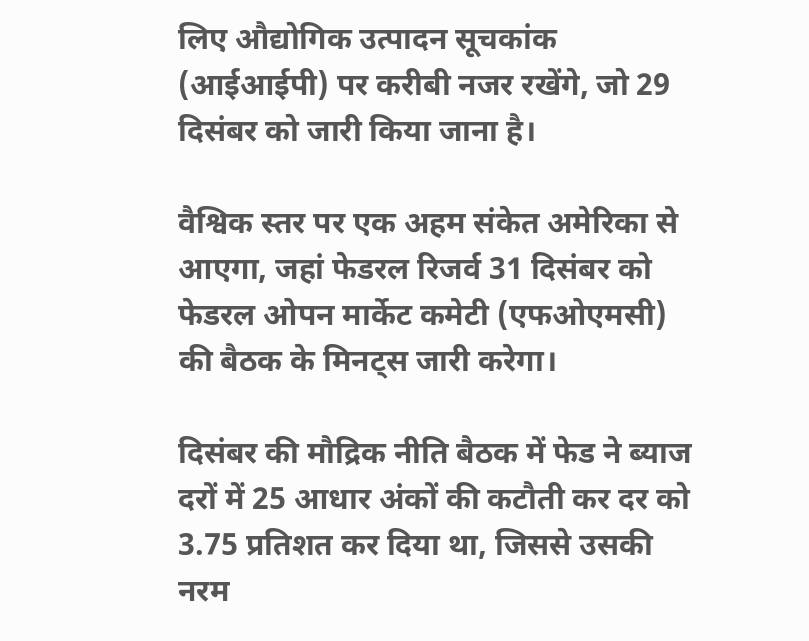लिए औद्योगिक उत्पादन सूचकांक (आईआईपी) पर करीबी नजर रखेंगे, जो 29 दिसंबर को जारी किया जाना है।

वैश्विक स्तर पर एक अहम संकेत अमेरिका से आएगा, जहां फेडरल रिजर्व 31 दिसंबर को फेडरल ओपन मार्केट कमेटी (एफओएमसी) की बैठक के मिनट्स जारी करेगा।

दिसंबर की मौद्रिक नीति बैठक में फेड ने ब्याज दरों में 25 आधार अंकों की कटौती कर दर को 3.75 प्रतिशत कर दिया था, जिससे उसकी नरम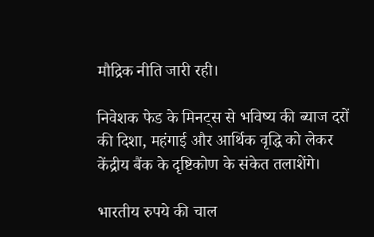मौद्रिक नीति जारी रही।

निवेशक फेड के मिनट्स से भविष्य की ब्याज दरों की दिशा, महंगाई और आर्थिक वृद्धि को लेकर केंद्रीय बैंक के दृष्टिकोण के संकेत तलाशेंगे।

भारतीय रुपये की चाल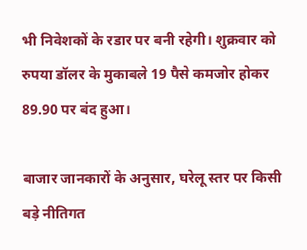भी निवेशकों के रडार पर बनी रहेगी। शुक्रवार को रुपया डॉलर के मुकाबले 19 पैसे कमजोर होकर 89.90 पर बंद हुआ।

बाजार जानकारों के अनुसार, घरेलू स्तर पर किसी बड़े नीतिगत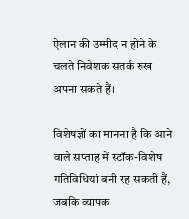ऐलान की उम्मीद न होने के चलते निवेशक सतर्क रुख अपना सकते हैं।

विशेषज्ञों का मानना है कि आने वाले सप्ताह में स्टॉक-विशेष गतिविधियां बनी रह सकती हैं, जबकि व्यापक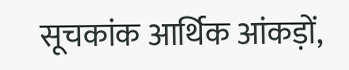सूचकांक आर्थिक आंकड़ों,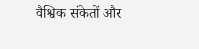वैश्विक संकेतों और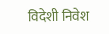विदेशी निवेश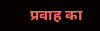प्रवाह का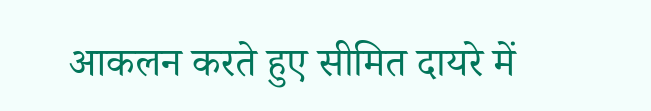आकलन करते हुए सीमित दायरे में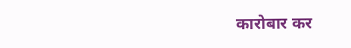कारोबार कर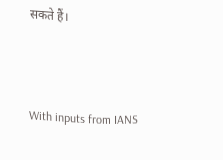सकते हैं।



With inputs from IANS